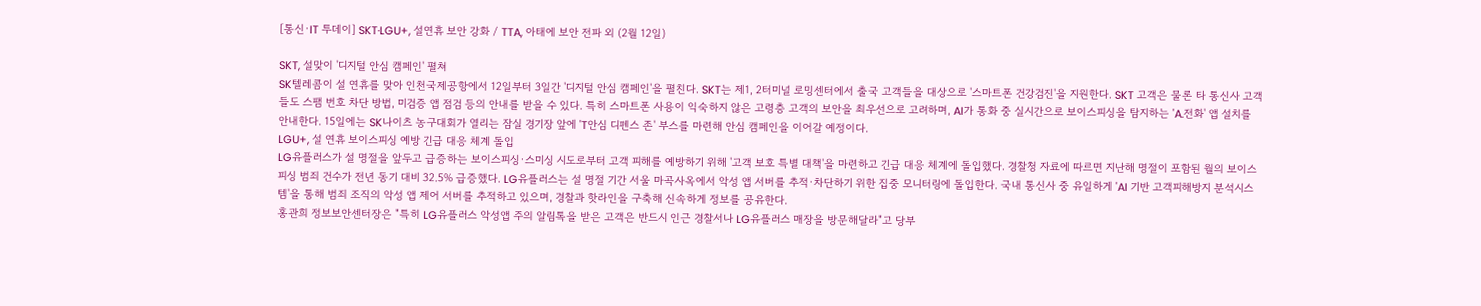[통신·IT 투데이] SKT·LGU+, 설연휴 보안 강화 / TTA, 아태에 보안 전파 외 (2월 12일)

SKT, 설맞이 '디지털 안심 캠페인' 펼쳐
SK텔레콤이 설 연휴를 맞아 인천국제공항에서 12일부터 3일간 '디지털 안심 캠페인'을 펼친다. SKT는 제1, 2터미널 로밍센터에서 출국 고객들을 대상으로 '스마트폰 건강검진'을 지원한다. SKT 고객은 물론 타 통신사 고객들도 스팸 번호 차단 방법, 미검증 앱 점검 등의 안내를 받을 수 있다. 특히 스마트폰 사용이 익숙하지 않은 고령층 고객의 보안을 최우선으로 고려하며, AI가 통화 중 실시간으로 보이스피싱을 탐지하는 'A.전화' 앱 설치를 안내한다. 15일에는 SK나이츠 농구대회가 열리는 잠실 경기장 앞에 'T안심 디펜스 존' 부스를 마련해 안심 캠페인을 이어갈 예정이다.
LGU+, 설 연휴 보이스피싱 예방 긴급 대응 체계 돌입
LG유플러스가 설 명절을 앞두고 급증하는 보이스피싱·스미싱 시도로부터 고객 피해를 예방하기 위해 '고객 보호 특별 대책'을 마련하고 긴급 대응 체계에 돌입했다. 경찰청 자료에 따르면 지난해 명절이 포함된 월의 보이스피싱 범죄 건수가 전년 동기 대비 32.5% 급증했다. LG유플러스는 설 명절 기간 서울 마곡사옥에서 악성 앱 서버를 추적·차단하기 위한 집중 모니터링에 돌입한다. 국내 통신사 중 유일하게 'AI 기반 고객피해방지 분석시스템'을 통해 범죄 조직의 악성 앱 제어 서버를 추적하고 있으며, 경찰과 핫라인을 구축해 신속하게 정보를 공유한다.
홍관희 정보보안센터장은 "특히 LG유플러스 악성앱 주의 알림톡을 받은 고객은 반드시 인근 경찰서나 LG유플러스 매장을 방문해달라"고 당부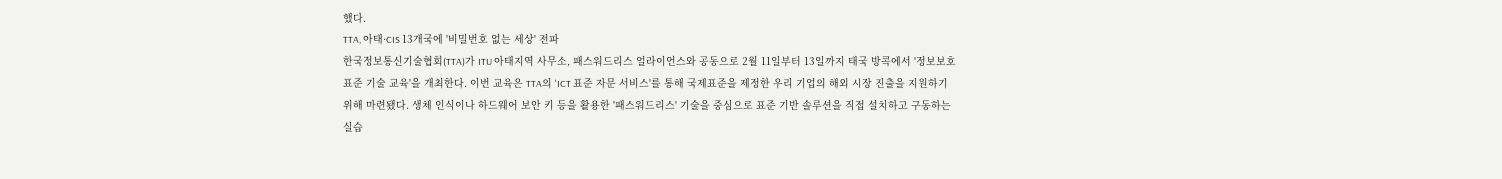했다.
TTA, 아태·CIS 13개국에 '비밀번호 없는 세상' 전파
한국정보통신기술협회(TTA)가 ITU 아태지역 사무소, 패스워드리스 얼라이언스와 공동으로 2월 11일부터 13일까지 태국 방콕에서 '정보보호 표준 기술 교육'을 개최한다. 이번 교육은 TTA의 'ICT 표준 자문 서비스'를 통해 국제표준을 제정한 우리 기업의 해외 시장 진출을 지원하기 위해 마련됐다. 생체 인식이나 하드웨어 보안 키 등을 활용한 '패스워드리스' 기술을 중심으로 표준 기반 솔루션을 직접 설치하고 구동하는 실습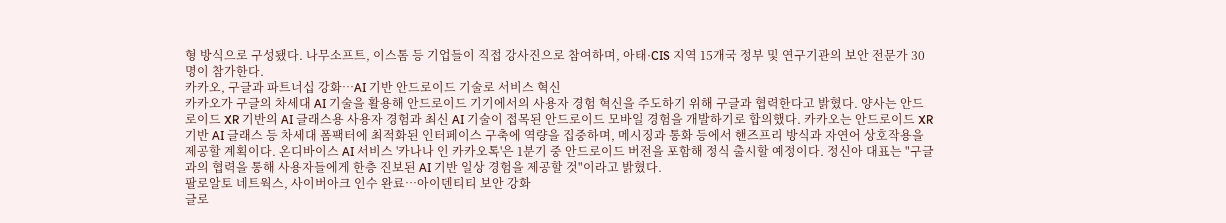형 방식으로 구성됐다. 나무소프트, 이스톰 등 기업들이 직접 강사진으로 참여하며, 아태·CIS 지역 15개국 정부 및 연구기관의 보안 전문가 30명이 참가한다.
카카오, 구글과 파트너십 강화…AI 기반 안드로이드 기술로 서비스 혁신
카카오가 구글의 차세대 AI 기술을 활용해 안드로이드 기기에서의 사용자 경험 혁신을 주도하기 위해 구글과 협력한다고 밝혔다. 양사는 안드로이드 XR 기반의 AI 글래스용 사용자 경험과 최신 AI 기술이 접목된 안드로이드 모바일 경험을 개발하기로 합의했다. 카카오는 안드로이드 XR 기반 AI 글래스 등 차세대 폼팩터에 최적화된 인터페이스 구축에 역량을 집중하며, 메시징과 통화 등에서 핸즈프리 방식과 자연어 상호작용을 제공할 계획이다. 온디바이스 AI 서비스 '카나나 인 카카오톡'은 1분기 중 안드로이드 버전을 포함해 정식 출시할 예정이다. 정신아 대표는 "구글과의 협력을 통해 사용자들에게 한층 진보된 AI 기반 일상 경험을 제공할 것"이라고 밝혔다.
팔로알토 네트웍스, 사이버아크 인수 완료…아이덴티티 보안 강화
글로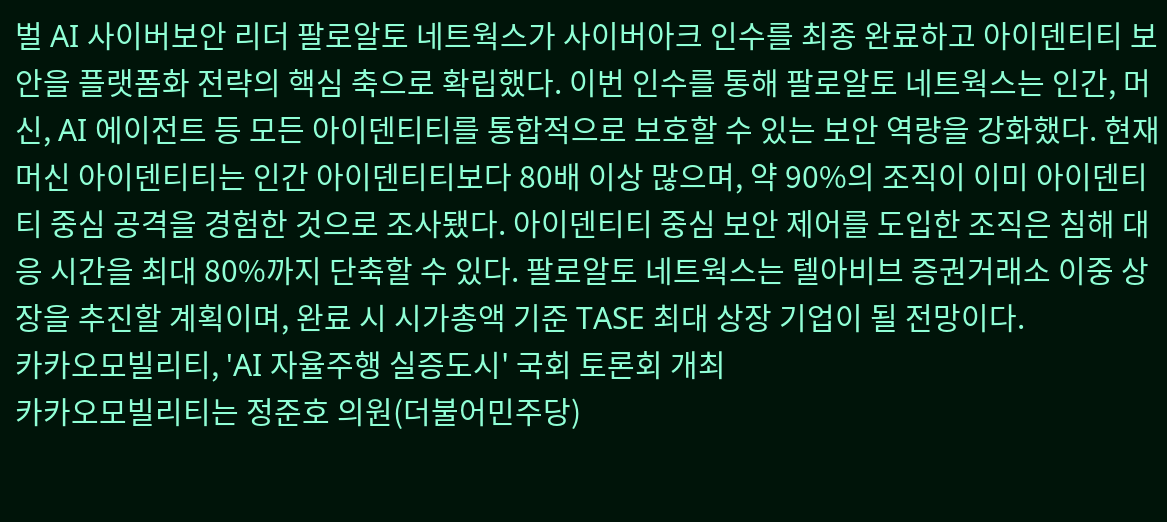벌 AI 사이버보안 리더 팔로알토 네트웍스가 사이버아크 인수를 최종 완료하고 아이덴티티 보안을 플랫폼화 전략의 핵심 축으로 확립했다. 이번 인수를 통해 팔로알토 네트웍스는 인간, 머신, AI 에이전트 등 모든 아이덴티티를 통합적으로 보호할 수 있는 보안 역량을 강화했다. 현재 머신 아이덴티티는 인간 아이덴티티보다 80배 이상 많으며, 약 90%의 조직이 이미 아이덴티티 중심 공격을 경험한 것으로 조사됐다. 아이덴티티 중심 보안 제어를 도입한 조직은 침해 대응 시간을 최대 80%까지 단축할 수 있다. 팔로알토 네트웍스는 텔아비브 증권거래소 이중 상장을 추진할 계획이며, 완료 시 시가총액 기준 TASE 최대 상장 기업이 될 전망이다.
카카오모빌리티, 'AI 자율주행 실증도시' 국회 토론회 개최
카카오모빌리티는 정준호 의원(더불어민주당)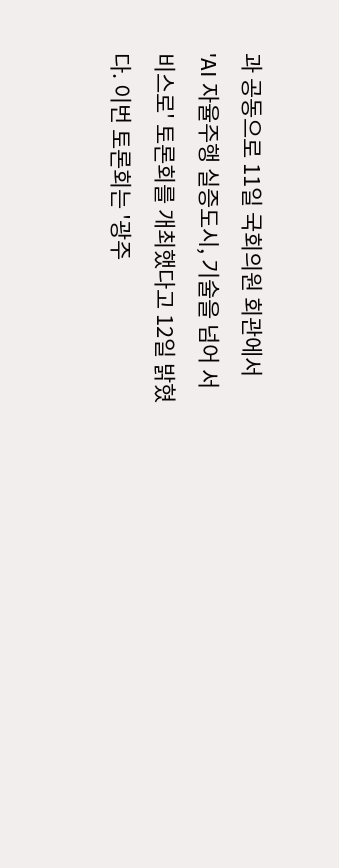과 공동으로 11일 국회의원 회관에서 'AI 자율주행 실증도시, 기술을 넘어 서비스로' 토론회를 개최했다고 12일 밝혔다. 이번 토론회는 '광주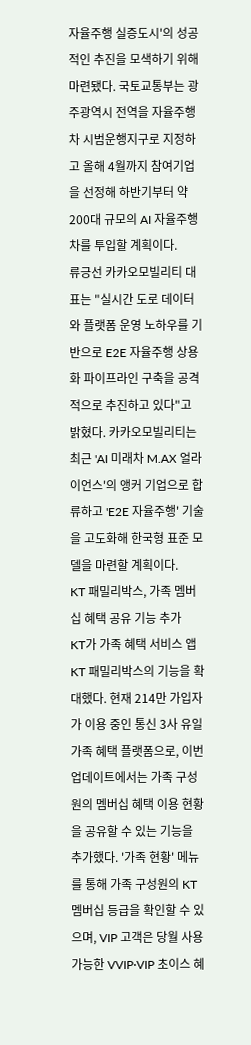자율주행 실증도시'의 성공적인 추진을 모색하기 위해 마련됐다. 국토교통부는 광주광역시 전역을 자율주행차 시범운행지구로 지정하고 올해 4월까지 참여기업을 선정해 하반기부터 약 200대 규모의 AI 자율주행차를 투입할 계획이다.
류긍선 카카오모빌리티 대표는 "실시간 도로 데이터와 플랫폼 운영 노하우를 기반으로 E2E 자율주행 상용화 파이프라인 구축을 공격적으로 추진하고 있다"고 밝혔다. 카카오모빌리티는 최근 'AI 미래차 M.AX 얼라이언스'의 앵커 기업으로 합류하고 'E2E 자율주행' 기술을 고도화해 한국형 표준 모델을 마련할 계획이다.
KT 패밀리박스, 가족 멤버십 혜택 공유 기능 추가
KT가 가족 혜택 서비스 앱 KT 패밀리박스의 기능을 확대했다. 현재 214만 가입자가 이용 중인 통신 3사 유일 가족 혜택 플랫폼으로, 이번 업데이트에서는 가족 구성원의 멤버십 혜택 이용 현황을 공유할 수 있는 기능을 추가했다. '가족 현황' 메뉴를 통해 가족 구성원의 KT멤버십 등급을 확인할 수 있으며, VIP 고객은 당월 사용 가능한 VVIP·VIP 초이스 혜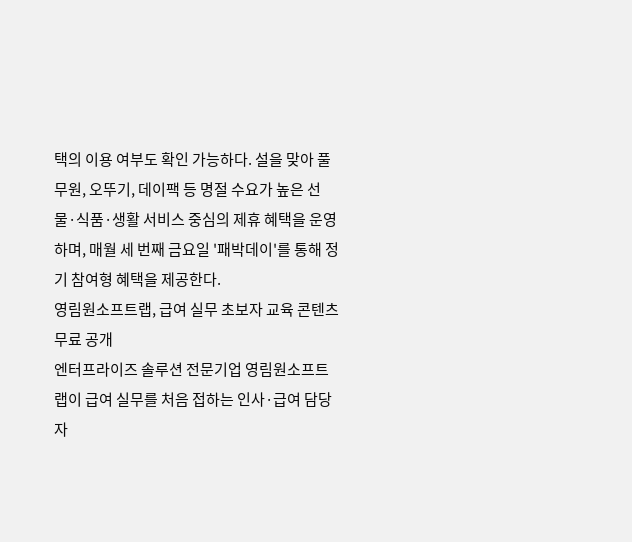택의 이용 여부도 확인 가능하다. 설을 맞아 풀무원, 오뚜기, 데이팩 등 명절 수요가 높은 선물·식품·생활 서비스 중심의 제휴 혜택을 운영하며, 매월 세 번째 금요일 '패박데이'를 통해 정기 참여형 혜택을 제공한다.
영림원소프트랩, 급여 실무 초보자 교육 콘텐츠 무료 공개
엔터프라이즈 솔루션 전문기업 영림원소프트랩이 급여 실무를 처음 접하는 인사·급여 담당자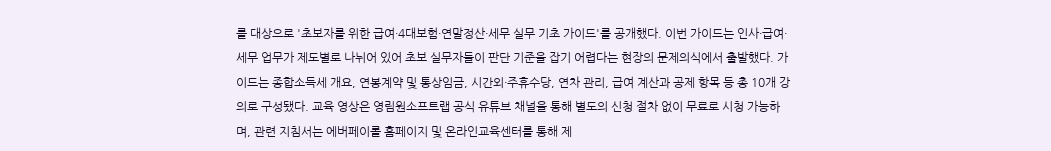를 대상으로 '초보자를 위한 급여·4대보험·연말정산·세무 실무 기초 가이드'를 공개했다. 이번 가이드는 인사·급여·세무 업무가 제도별로 나뉘어 있어 초보 실무자들이 판단 기준을 잡기 어렵다는 현장의 문제의식에서 출발했다. 가이드는 종합소득세 개요, 연봉계약 및 통상임금, 시간외·주휴수당, 연차 관리, 급여 계산과 공제 항목 등 총 10개 강의로 구성됐다. 교육 영상은 영림원소프트랩 공식 유튜브 채널을 통해 별도의 신청 절차 없이 무료로 시청 가능하며, 관련 지침서는 에버페이롤 홈페이지 및 온라인교육센터를 통해 제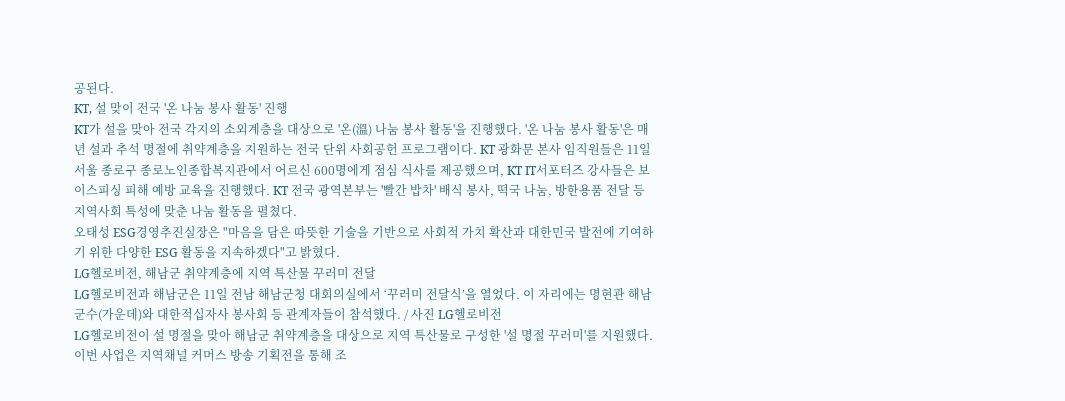공된다.
KT, 설 맞이 전국 '온 나눔 봉사 활동' 진행
KT가 설을 맞아 전국 각지의 소외계층을 대상으로 '온(溫) 나눔 봉사 활동'을 진행했다. '온 나눔 봉사 활동'은 매년 설과 추석 명절에 취약계층을 지원하는 전국 단위 사회공헌 프로그램이다. KT 광화문 본사 임직원들은 11일 서울 종로구 종로노인종합복지관에서 어르신 600명에게 점심 식사를 제공했으며, KT IT서포터즈 강사들은 보이스피싱 피해 예방 교육을 진행했다. KT 전국 광역본부는 '빨간 밥차' 배식 봉사, 떡국 나눔, 방한용품 전달 등 지역사회 특성에 맞춘 나눔 활동을 펼쳤다.
오태성 ESG경영추진실장은 "마음을 담은 따뜻한 기술을 기반으로 사회적 가치 확산과 대한민국 발전에 기여하기 위한 다양한 ESG 활동을 지속하겠다"고 밝혔다.
LG헬로비전, 해남군 취약계층에 지역 특산물 꾸러미 전달
LG헬로비전과 해남군은 11일 전남 해남군청 대회의실에서 ‘꾸러미 전달식’을 열었다. 이 자리에는 명현관 해남군수(가운데)와 대한적십자사 봉사회 등 관계자들이 참석했다. / 사진 LG헬로비전
LG헬로비전이 설 명절을 맞아 해남군 취약계층을 대상으로 지역 특산물로 구성한 '설 명절 꾸러미'를 지원했다. 이번 사업은 지역채널 커머스 방송 기획전을 통해 조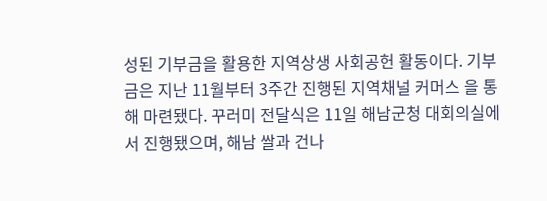성된 기부금을 활용한 지역상생 사회공헌 활동이다. 기부금은 지난 11월부터 3주간 진행된 지역채널 커머스 을 통해 마련됐다. 꾸러미 전달식은 11일 해남군청 대회의실에서 진행됐으며, 해남 쌀과 건나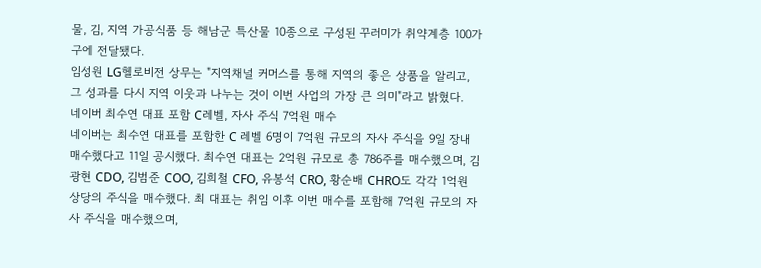물, 김, 지역 가공식품 등 해남군 특산물 10종으로 구성된 꾸러미가 취약계층 100가구에 전달됐다.
임성원 LG헬로비전 상무는 "지역채널 커머스를 통해 지역의 좋은 상품을 알리고, 그 성과를 다시 지역 이웃과 나누는 것이 이번 사업의 가장 큰 의미"라고 밝혔다.
네이버 최수연 대표 포함 C레벨, 자사 주식 7억원 매수
네이버는 최수연 대표를 포함한 C 레벨 6명이 7억원 규모의 자사 주식을 9일 장내 매수했다고 11일 공시했다. 최수연 대표는 2억원 규모로 총 786주를 매수했으며, 김광현 CDO, 김범준 COO, 김희철 CFO, 유봉석 CRO, 황순배 CHRO도 각각 1억원 상당의 주식을 매수했다. 최 대표는 취임 이후 이번 매수를 포함해 7억원 규모의 자사 주식을 매수했으며,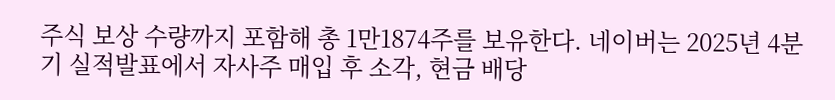주식 보상 수량까지 포함해 총 1만1874주를 보유한다. 네이버는 2025년 4분기 실적발표에서 자사주 매입 후 소각, 현금 배당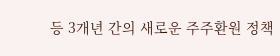등 3개년 간의 새로운 주주환원 정책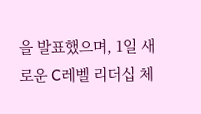을 발표했으며, 1일 새로운 C레벨 리더십 체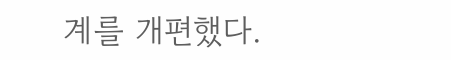계를 개편했다.